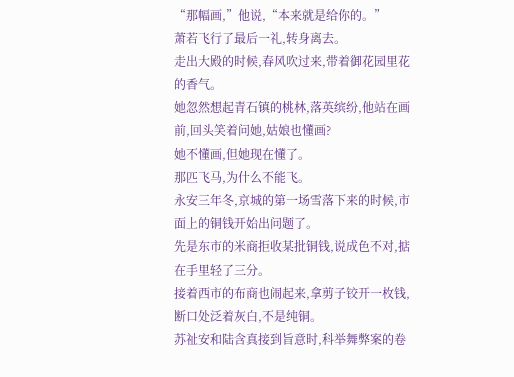“那幅画,”他说,“本来就是给你的。”
萧若飞行了最后一礼,转身离去。
走出大殿的时候,春风吹过来,带着御花园里花的香气。
她忽然想起青石镇的桃林,落英缤纷,他站在画前,回头笑着问她,姑娘也懂画?
她不懂画,但她现在懂了。
那匹飞马,为什么不能飞。
永安三年冬,京城的第一场雪落下来的时候,市面上的铜钱开始出问题了。
先是东市的米商拒收某批铜钱,说成色不对,掂在手里轻了三分。
接着西市的布商也闹起来,拿剪子铰开一枚钱,断口处泛着灰白,不是纯铜。
苏祉安和陆含真接到旨意时,科举舞弊案的卷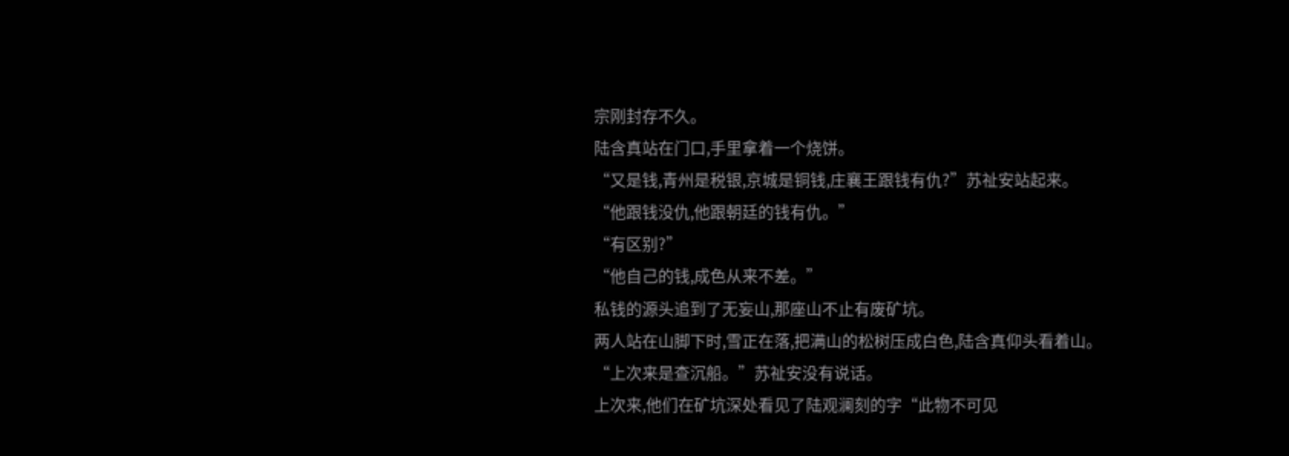宗刚封存不久。
陆含真站在门口,手里拿着一个烧饼。
“又是钱,青州是税银,京城是铜钱,庄襄王跟钱有仇?”苏祉安站起来。
“他跟钱没仇,他跟朝廷的钱有仇。”
“有区别?”
“他自己的钱,成色从来不差。”
私钱的源头追到了无妄山,那座山不止有废矿坑。
两人站在山脚下时,雪正在落,把满山的松树压成白色,陆含真仰头看着山。
“上次来是查沉船。”苏祉安没有说话。
上次来,他们在矿坑深处看见了陆观澜刻的字“此物不可见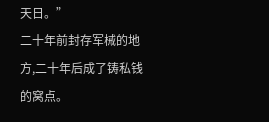天日。”
二十年前封存军械的地方,二十年后成了铸私钱的窝点。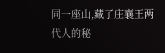同一座山,藏了庄襄王两代人的秘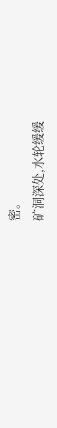密。
矿洞深处,水轮缓缓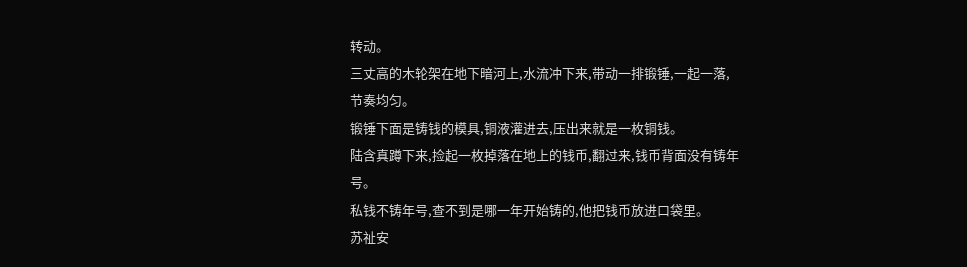转动。
三丈高的木轮架在地下暗河上,水流冲下来,带动一排锻锤,一起一落,节奏均匀。
锻锤下面是铸钱的模具,铜液灌进去,压出来就是一枚铜钱。
陆含真蹲下来,捡起一枚掉落在地上的钱币,翻过来,钱币背面没有铸年号。
私钱不铸年号,查不到是哪一年开始铸的,他把钱币放进口袋里。
苏祉安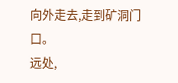向外走去,走到矿洞门口。
远处,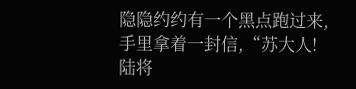隐隐约约有一个黑点跑过来,手里拿着一封信,“苏大人!陆将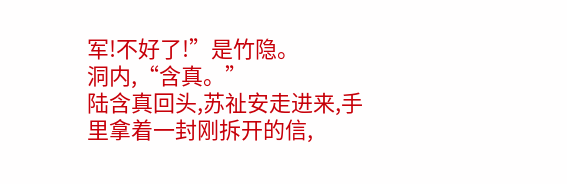军!不好了!”是竹隐。
洞内,“含真。”
陆含真回头,苏祉安走进来,手里拿着一封刚拆开的信,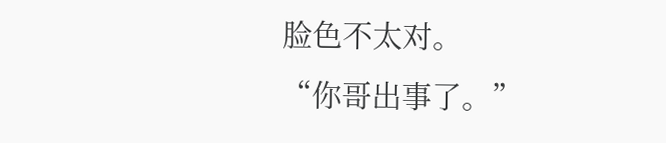脸色不太对。
“你哥出事了。”